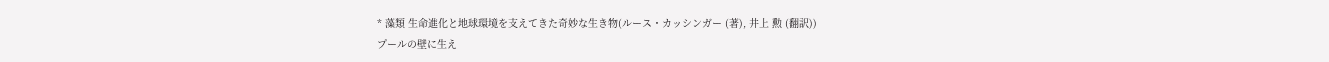* 藻類 生命進化と地球環境を支えてきた奇妙な生き物(ルース・カッシンガー (著), 井上 勲 (翻訳))
プールの壁に生え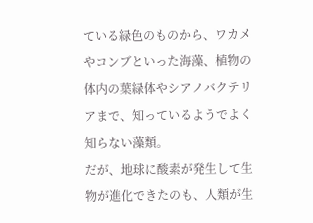ている緑色のものから、ワカメやコンブといった海藻、植物の体内の葉緑体やシアノバクテリアまで、知っているようでよく知らない藻類。
だが、地球に酸素が発生して生物が進化できたのも、人類が生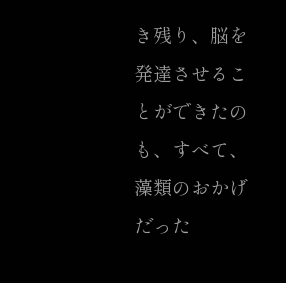き残り、脳を発達させることができたのも、すべて、藻類のおかげだった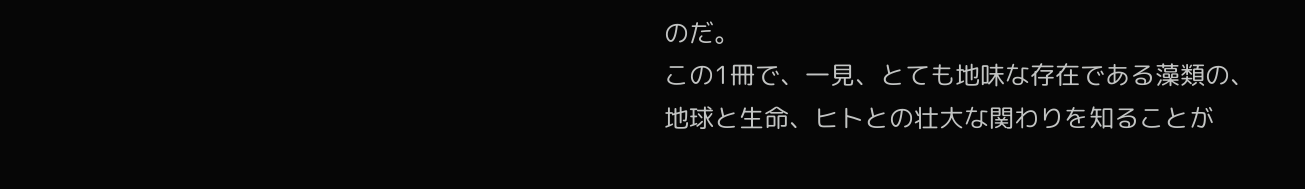のだ。
この1冊で、一見、とても地味な存在である藻類の、
地球と生命、ヒトとの壮大な関わりを知ることが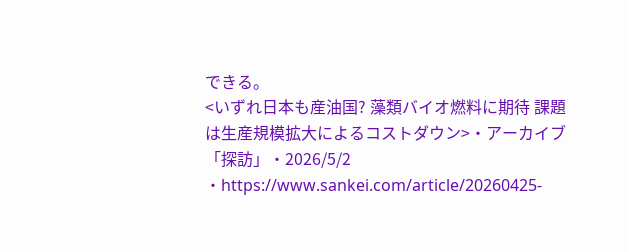できる。
<いずれ日本も産油国? 藻類バイオ燃料に期待 課題は生産規模拡大によるコストダウン>・アーカイブ「探訪」・2026/5/2 ・https://www.sankei.com/article/20260425-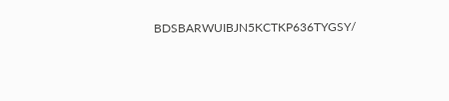BDSBARWUIBJN5KCTKP636TYGSY/